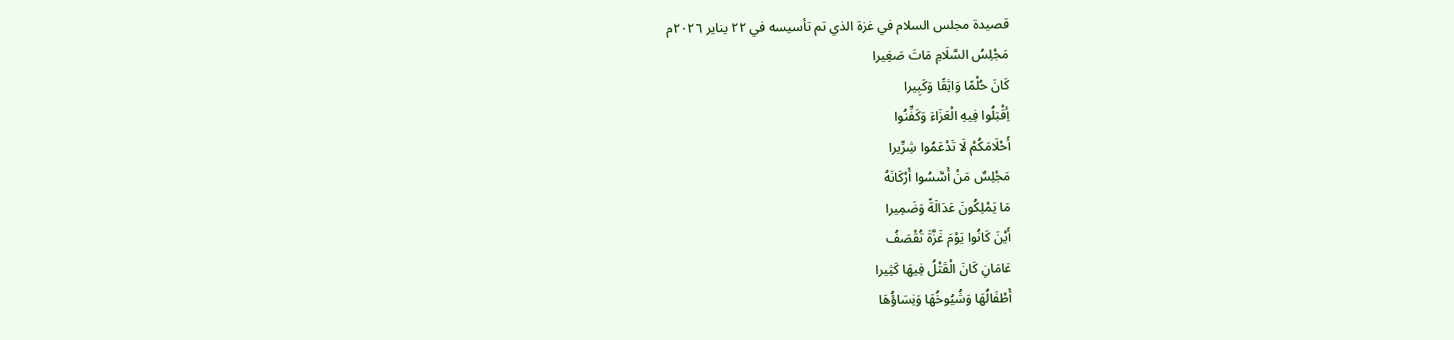قصيدة مجلس السلام في غزة الذي تم تأسيسه في ٢٢ يناير ٢٠٢٦م
مَجْلِسُ السَّلَامِ مَاتَ صَغِيرا
كَانَ حُلْمًا وَاثِقًا وَكَبِيرا
أِقْبَلُوا فِيهِ الْعَزَاءَ وَكَفِّنُوا
أَحْلَامَكُمْ لَا تَدْعَمُوا شِرِّيرا
مَجْلِسٌ مَنْ أَسَّسُوا أَرْكَانَهُ
مَا يَمْلِكُونَ عَدَالَةً وَضَمِيرا
أَيْنَ كَانُوا يَوْمَ غَزَّةَ تُقْصَفُ
عَامَانِ كَانَ الْقَتْلُ فِيهَا كَثِيرا
أَطْفَالُهَا وَشُيُوخُهَا وَنِسَاؤُهَا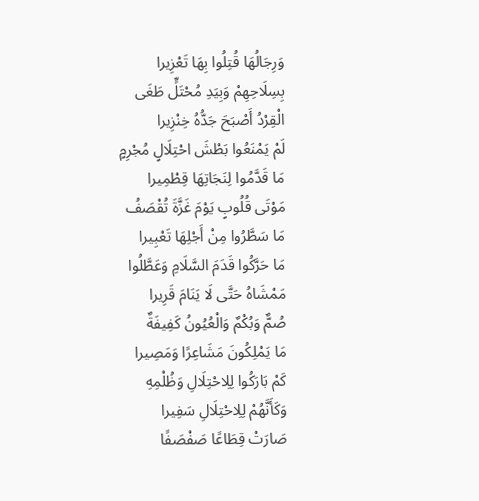وَرِجَالُهَا قُتِلُوا بِهَا تَعْزِيرا
بِسِلَاحِهِمْ وَبِيَدِ مُحْتَلٍّ طَغَى
الْقِرْدُ أَصْبَحَ جَدُّهُ خِنْزِيرا
لَمْ يَمْنَعُوا بَطْشَ احْتِلَالٍ مُجْرِمٍ
مَا قَدَّمُوا لِنَجَاتِهَا قِطْمِيرا
مَوْتَى قُلُوبٍ يَوْمَ غَزَّةَ تُقْصَفُ
مَا سَطَّرُوا مِنْ أَجْلِهَا تَعْبِيرا
مَا حَرَّكُوا قَدَمَ السَّلَامِ وَعَطَّلُوا
مَمْشَاهُ حَتَّى لَا يَنَامَ قَرِيرا
صُمٌّ وَبُكْمٌ وَالْعُيُونُ كَفِيفَةٌ
مَا يَمْلِكُونَ مَشَاعِرًا وَمَصِيرا
كَمْ بَارَكُوا لِلِاحْتِلَالِ وَظُلْمِهِ
وَكَأَنَّهُمْ لِلِاحْتِلَالِ سَفِيرا
صَارَتْ قِطَاعًا صَفْصَفًا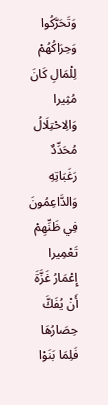وَتَحَرَّكُوا
وَحِرَاكُهُمْ لِلْمَالِ كَانَ مُثِيرا
وَالِاحْتِلَالُ مُحَدِّدٌ رَغَبَاتِهِ
وَالدَّاعِمُونَ فِي ظَنِّهِمْ تَعْمِيرا
إِعْمَارُ غَزَّةَ أَنْ يُفَكَّ حِصَارُهَا
فَلِمَا بَنَوْا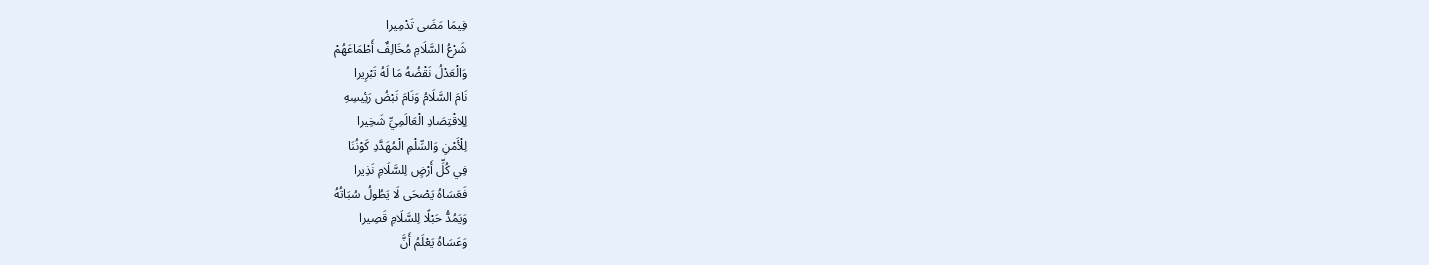فِيمَا مَضَى تَدْمِيرا
شَرْعُ السَّلَامِ مُخَالِفٌ أَطْمَاعَهُمْ
وَالْعَدْلُ نَقْضُهُ مَا لَهُ تَبْرِيرا
نَامَ السَّلَامُ وَنَامَ نَبْضُ رَئِيسِهِ
لِلِاقْتِصَادِ الْعَالَمِيِّ شَخِيرا
لِلْأَمْنِ وَالسِّلْمِ الْمُهَدَّدِ كَوْنُنَا
فِي كُلِّ أَرْضٍ لِلسَّلَامِ نَذِيرا
فَعَسَاهُ يَصْحَى لَا يَطُولُ سُبَاتُهُ
وَيَمُدُّ حَبْلًا لِلسَّلَامِ قَصِيرا
وَعَسَاهُ يَعْلَمُ أَنَّ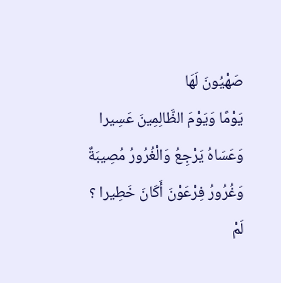صَهْيُونَ لَهَا
يَوْمًا وَيَوْمَ الظَّالِمِينَ عَسِيرا
وَعَسَاهُ يَرْجِعُ وَالْغُرُورُ مُصِيبَةٌ
وَغُرُورُ فِرْعَوْنَ أَكَانَ خَطِيرا ؟
لَمْ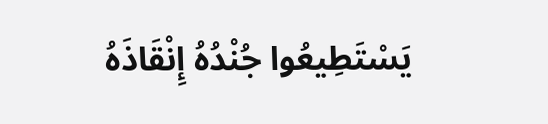يَسْتَطِيعُوا جُنْدُهُ إِنْقَاذَهُ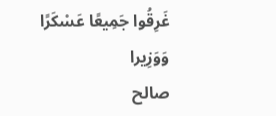غَرِقُوا جَمِيعًا عَسْكَرًا وَوَزِيرا
صالح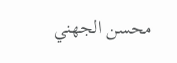محسن الجهني